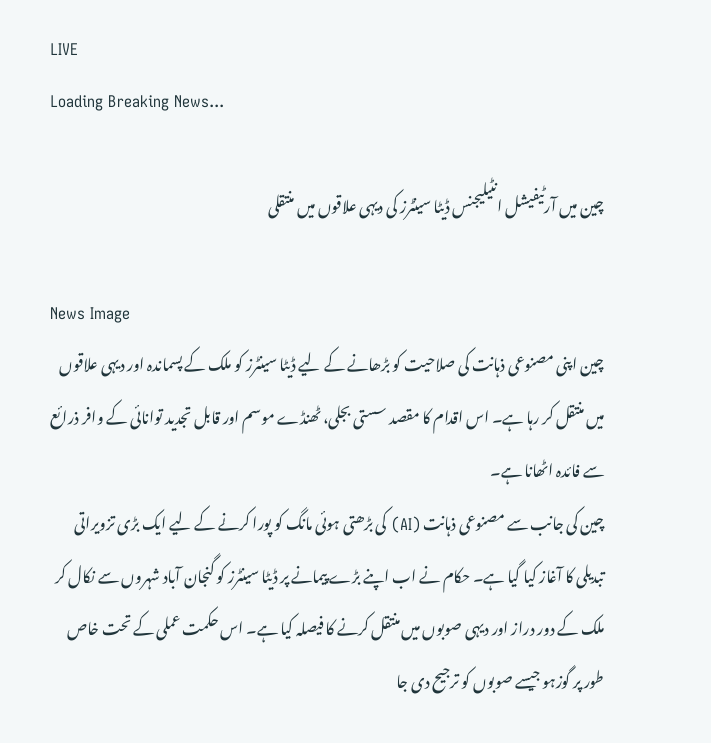LIVE
Loading Breaking News...

چین میں آرٹیفیشل انٹیلیجنس ڈیٹا سینٹرز کی دیہی علاقوں میں منتقلی

News Image
چین اپنی مصنوعی ذہانت کی صلاحیت کو بڑھانے کے لیے ڈیٹا سینٹرز کو ملک کے پسماندہ اور دیہی علاقوں میں منتقل کر رہا ہے۔ اس اقدام کا مقصد سستی بجلی، ٹھنڈے موسم اور قابل تجدید توانائی کے وافر ذرائع سے فائدہ اٹھانا ہے۔
چین کی جانب سے مصنوعی ذہانت (AI) کی بڑھتی ہوئی مانگ کو پورا کرنے کے لیے ایک بڑی تزویراتی تبدیلی کا آغاز کیا گیا ہے۔ حکام نے اب اپنے بڑے پیمانے پر ڈیٹا سینٹرز کو گنجان آباد شہروں سے نکال کر ملک کے دور دراز اور دیہی صوبوں میں منتقل کرنے کا فیصلہ کیا ہے۔ اس حکمت عملی کے تحت خاص طور پر گوزہو جیسے صوبوں کو ترجیح دی جا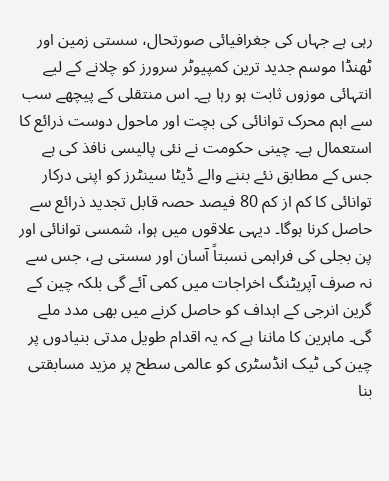رہی ہے جہاں کی جغرافیائی صورتحال، سستی زمین اور ٹھنڈا موسم جدید ترین کمپیوٹر سرورز کو چلانے کے لیے انتہائی موزوں ثابت ہو رہا ہے۔ اس منتقلی کے پیچھے سب سے اہم محرک توانائی کی بچت اور ماحول دوست ذرائع کا استعمال ہے۔ چینی حکومت نے نئی پالیسی نافذ کی ہے جس کے مطابق نئے بننے والے ڈیٹا سینٹرز کو اپنی درکار توانائی کا کم از کم 80 فیصد حصہ قابل تجدید ذرائع سے حاصل کرنا ہوگا۔ دیہی علاقوں میں ہوا، شمسی توانائی اور پن بجلی کی فراہمی نسبتاً آسان اور سستی ہے، جس سے نہ صرف آپریٹنگ اخراجات میں کمی آئے گی بلکہ چین کے گرین انرجی کے اہداف کو حاصل کرنے میں بھی مدد ملے گی۔ ماہرین کا ماننا ہے کہ یہ اقدام طویل مدتی بنیادوں پر چین کی ٹیک انڈسٹری کو عالمی سطح پر مزید مسابقتی بنا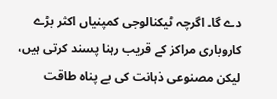دے گا۔ اگرچہ ٹیکنالوجی کمپنیاں اکثر بڑے کاروباری مراکز کے قریب رہنا پسند کرتی ہیں، لیکن مصنوعی ذہانت کی بے پناہ طاقت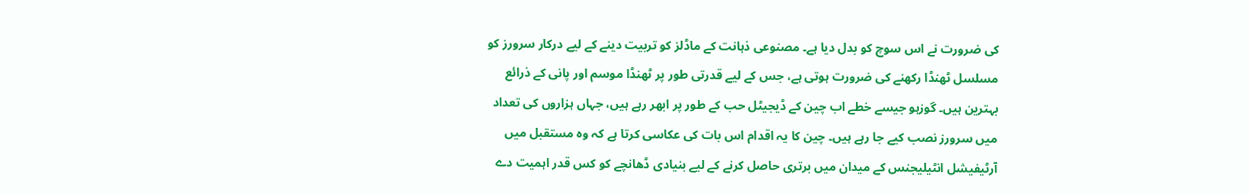کی ضرورت نے اس سوچ کو بدل دیا ہے۔ مصنوعی ذہانت کے ماڈلز کو تربیت دینے کے لیے درکار سرورز کو مسلسل ٹھنڈا رکھنے کی ضرورت ہوتی ہے، جس کے لیے قدرتی طور پر ٹھنڈا موسم اور پانی کے ذرائع بہترین ہیں۔ گوزہو جیسے خطے اب چین کے ڈیجیٹل حب کے طور پر ابھر رہے ہیں، جہاں ہزاروں کی تعداد میں سرورز نصب کیے جا رہے ہیں۔ چین کا یہ اقدام اس بات کی عکاسی کرتا ہے کہ وہ مستقبل میں آرٹیفیشل انٹیلیجنس کے میدان میں برتری حاصل کرنے کے لیے بنیادی ڈھانچے کو کس قدر اہمیت دے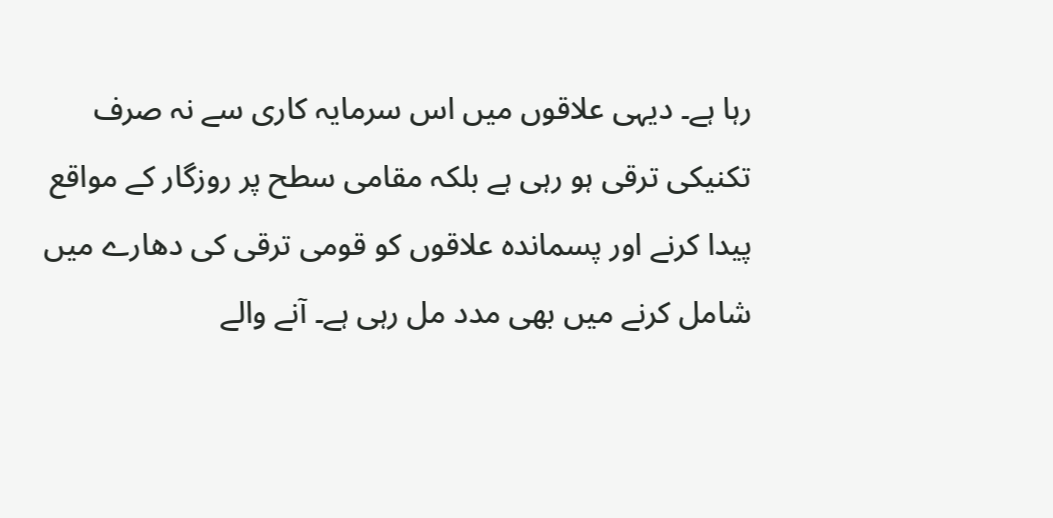رہا ہے۔ دیہی علاقوں میں اس سرمایہ کاری سے نہ صرف تکنیکی ترقی ہو رہی ہے بلکہ مقامی سطح پر روزگار کے مواقع پیدا کرنے اور پسماندہ علاقوں کو قومی ترقی کی دھارے میں شامل کرنے میں بھی مدد مل رہی ہے۔ آنے والے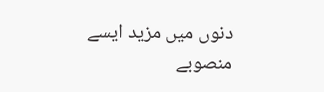دنوں میں مزید ایسے منصوبے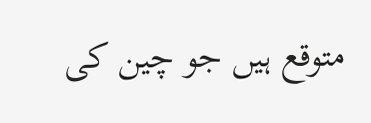متوقع ہیں جو چین کی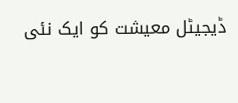ڈیجیٹل معیشت کو ایک نئی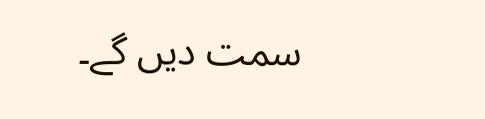سمت دیں گے۔